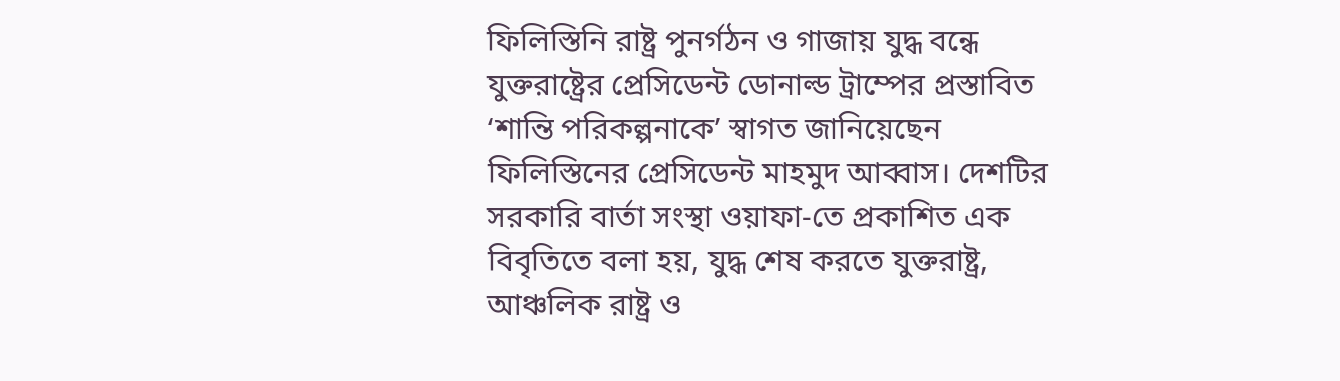ফিলিস্তিনি রাষ্ট্র পুনর্গঠন ও গাজায় যুদ্ধ বন্ধে যুক্তরাষ্ট্রের প্রেসিডেন্ট ডোনাল্ড ট্রাম্পের প্রস্তাবিত ‘শান্তি পরিকল্পনাকে’ স্বাগত জানিয়েছেন ফিলিস্তিনের প্রেসিডেন্ট মাহমুদ আব্বাস। দেশটির সরকারি বার্তা সংস্থা ওয়াফা-তে প্রকাশিত এক বিবৃতিতে বলা হয়, যুদ্ধ শেষ করতে যুক্তরাষ্ট্র, আঞ্চলিক রাষ্ট্র ও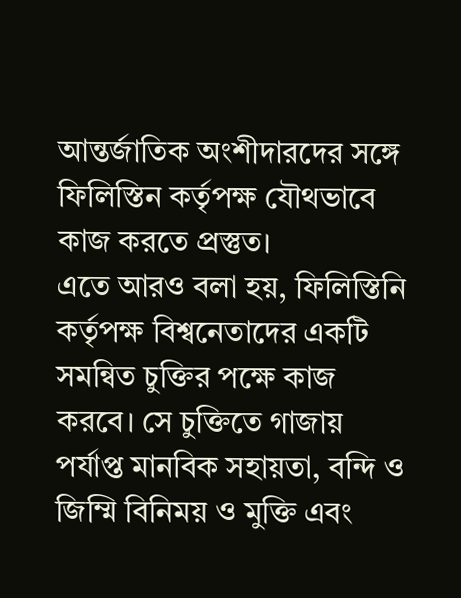আন্তর্জাতিক অংশীদারদের সঙ্গে ফিলিস্তিন কর্তৃপক্ষ যৌথভাবে কাজ করতে প্রস্তুত।
এতে আরও বলা হয়, ফিলিস্তিনি কর্তৃপক্ষ বিশ্বনেতাদের একটি সমন্বিত চুক্তির পক্ষে কাজ করবে। সে চুক্তিতে গাজায় পর্যাপ্ত মানবিক সহায়তা, বন্দি ও জিম্মি বিনিময় ও মুক্তি এবং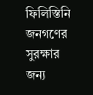ফিলিস্তিনি জনগণের সুরক্ষার জন্য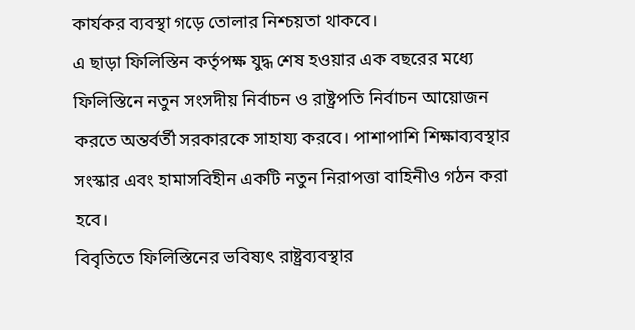কার্যকর ব্যবস্থা গড়ে তোলার নিশ্চয়তা থাকবে।
এ ছাড়া ফিলিস্তিন কর্তৃপক্ষ যুদ্ধ শেষ হওয়ার এক বছরের মধ্যে ফিলিস্তিনে নতুন সংসদীয় নির্বাচন ও রাষ্ট্রপতি নির্বাচন আয়োজন করতে অন্তর্বর্তী সরকারকে সাহায্য করবে। পাশাপাশি শিক্ষাব্যবস্থার সংস্কার এবং হামাসবিহীন একটি নতুন নিরাপত্তা বাহিনীও গঠন করা হবে।
বিবৃতিতে ফিলিস্তিনের ভবিষ্যৎ রাষ্ট্রব্যবস্থার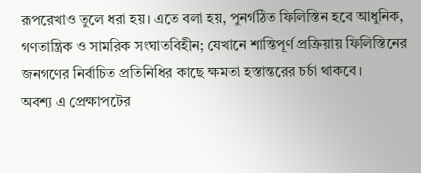রূপরেখাও তুলে ধরা হয়। এতে বলা হয়, পুনর্গঠিত ফিলিস্তিন হবে আধুনিক, গণতান্ত্রিক ও সামরিক সংঘাতবিহীন; যেখানে শান্তিপূর্ণ প্রক্রিয়ায় ফিলিস্তিনের জনগণের নির্বাচিত প্রতিনিধির কাছে ক্ষমতা হস্তান্তরের চর্চা থাকবে।
অবশ্য এ প্রেক্ষাপটের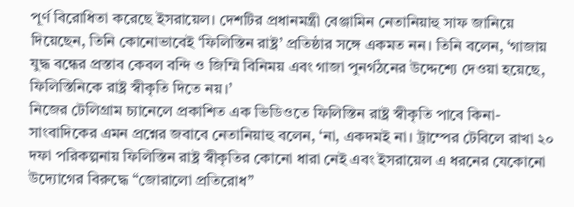পূর্ণ বিরোধিতা করেছে ইসরায়েল। দেশটির প্রধানমন্ত্রী বেঞ্জামিন নেতানিয়াহু সাফ জানিয়ে দিয়েছেন, তিনি কোনোভাবেই ‘ফিলিস্তিন রাষ্ট্র’ প্রতিষ্ঠার সঙ্গে একমত নন। তিনি বলেন, ‘গাজায় যুদ্ধ বন্ধের প্রস্তাব কেবল বন্দি ও জিম্মি বিনিময় এবং গাজা পুনর্গঠনের উদ্দেশ্যে দেওয়া হয়েছে, ফিলিস্তিনিকে রাষ্ট্র স্বীকৃতি দিতে নয়।’
নিজের টেলিগ্রাম চ্যানেলে প্রকাশিত এক ভিডিওতে ফিলিস্তিন রাষ্ট্র স্বীকৃতি পাবে কিনা- সাংবাদিকের এমন প্রশ্নের জবাবে নেতানিয়াহু বলেন, ‘না, একদমই না। ট্রাম্পের টেবিলে রাখা ২০ দফা পরিকল্পনায় ফিলিস্তিন রাষ্ট্র স্বীকৃতির কোনো ধারা নেই এবং ইসরায়েল এ ধরনের যেকোনো উদ্যোগের বিরুদ্ধে “জোরালো প্রতিরোধ”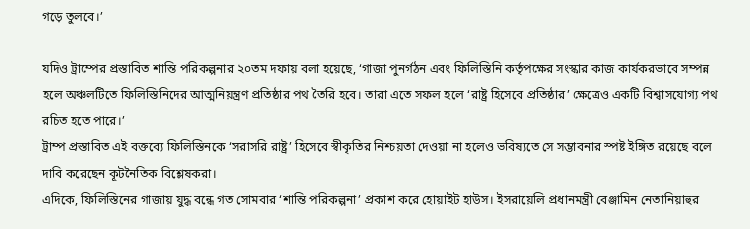গড়ে তুলবে।’

যদিও ট্রাম্পের প্রস্তাবিত শান্তি পরিকল্পনার ২০তম দফায় বলা হয়েছে, ‘গাজা পুনর্গঠন এবং ফিলিস্তিনি কর্তৃপক্ষের সংস্কার কাজ কার্যকরভাবে সম্পন্ন হলে অঞ্চলটিতে ফিলিস্তিনিদের আত্মনিয়ন্ত্রণ প্রতিষ্ঠার পথ তৈরি হবে। তারা এতে সফল হলে ‘রাষ্ট্র হিসেবে প্রতিষ্ঠার’ ক্ষেত্রেও একটি বিশ্বাসযোগ্য পথ রচিত হতে পারে।’
ট্রাম্প প্রস্তাবিত এই বক্তব্যে ফিলিস্তিনকে ‘সরাসরি রাষ্ট্র’ হিসেবে স্বীকৃতির নিশ্চয়তা দেওয়া না হলেও ভবিষ্যতে সে সম্ভাবনার স্পষ্ট ইঙ্গিত রয়েছে বলে দাবি করেছেন কূটনৈতিক বিশ্লেষকরা।
এদিকে, ফিলিস্তিনের গাজায় যুদ্ধ বন্ধে গত সোমবার ‘শান্তি পরিকল্পনা’ প্রকাশ করে হোয়াইট হাউস। ইসরায়েলি প্রধানমন্ত্রী বেঞ্জামিন নেতানিয়াহুর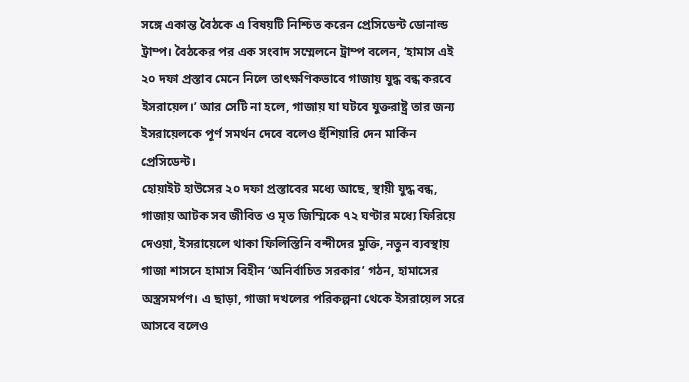সঙ্গে একান্ত বৈঠকে এ বিষয়টি নিশ্চিত করেন প্রেসিডেন্ট ডোনাল্ড ট্রাম্প। বৈঠকের পর এক সংবাদ সম্মেলনে ট্রাম্প বলেন, ‘হামাস এই ২০ দফা প্রস্তাব মেনে নিলে তাৎক্ষণিকভাবে গাজায় যুদ্ধ বন্ধ করবে ইসরায়েল।’ আর সেটি না হলে, গাজায় যা ঘটবে যুক্তরাষ্ট্র তার জন্য ইসরায়েলকে পূর্ণ সমর্থন দেবে বলেও হুঁশিয়ারি দেন মার্কিন প্রেসিডেন্ট।
হোয়াইট হাউসের ২০ দফা প্রস্তাবের মধ্যে আছে, স্থায়ী যুদ্ধ বন্ধ, গাজায় আটক সব জীবিত ও মৃত জিম্মিকে ৭২ ঘণ্টার মধ্যে ফিরিয়ে দেওয়া, ইসরায়েলে থাকা ফিলিস্তিনি বন্দীদের মুক্তি, নতুন ব্যবস্থায় গাজা শাসনে হামাস বিহীন ‘অনির্বাচিত সরকার’ গঠন, হামাসের অস্ত্রসমর্পণ। এ ছাড়া, গাজা দখলের পরিকল্পনা থেকে ইসরায়েল সরে আসবে বলেও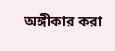অঙ্গীকার করা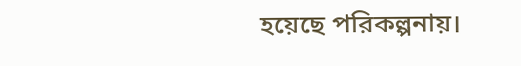হয়েছে পরিকল্পনায়।